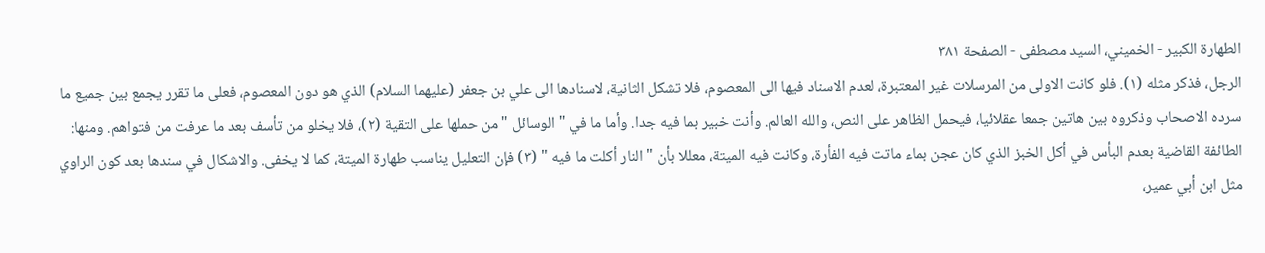الطهارة الكبير - الخميني، السيد مصطفى - الصفحة ٣٨١
الرجل، فذكر مثله (١). فلو كانت الاولى من المرسلات غير المعتبرة، لعدم الاسناد فيها الى المعصوم، فلا تشكل الثانية، لاسنادها الى علي بن جعفر (عليهما السلام) الذي هو دون المعصوم، فعلى ما تقرر يجمع بين جميع ما سرده الاصحاب وذكروه بين هاتين جمعا عقلائيا، فيحمل الظاهر على النص، والله العالم. وأنت خبير بما فيه جدا. وأما ما في " الوسائل " من حملها على التقية (٢)، فلا يخلو من تأسف بعد ما عرفت من فتواهم. ومنها: الطائفة القاضية بعدم البأس في أكل الخبز الذي كان عجن بماء ماتت فيه الفأرة، وكانت فيه الميتة، معللا بأن " النار أكلت ما فيه " (٣) فإن التعليل يناسب طهارة الميتة، كما لا يخفى. والاشكال في سندها بعد كون الراوي مثل ابن أبي عمير،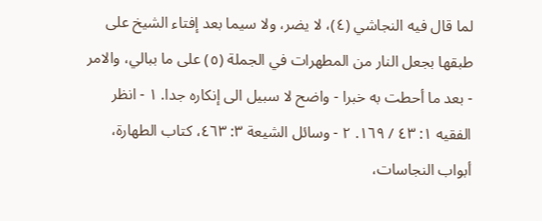لما قال فيه النجاشي (٤)، لا يضر، ولا سيما بعد إفتاء الشيخ على طبقها بجعل النار من المطهرات في الجملة (٥) على ما ببالي، والامر - بعد ما أحطت به خبرا - واضح لا سبيل الى إنكاره جدا. ١ - انظر الفقيه ١: ٤٣ / ١٦٩. ٢ - وسائل الشيعة ٣: ٤٦٣، كتاب الطهارة، أبواب النجاسات،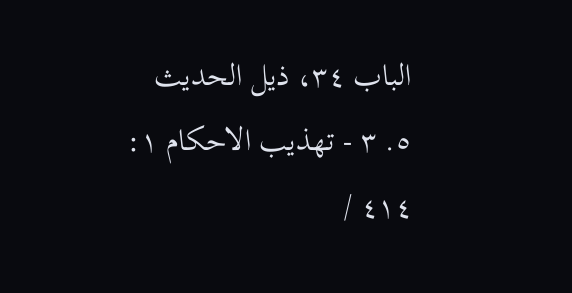الباب ٣٤، ذيل الحديث ٥. ٣ - تهذيب الاحكام ١: ٤١٤ /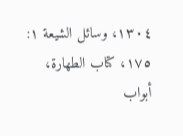١٣٠٤، وسائل الشيعة ١: ١٧٥، كتاب الطهارة، أبواب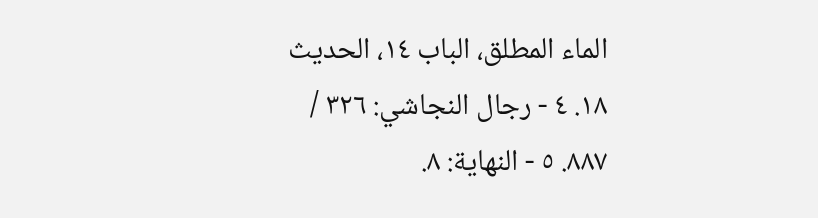الماء المطلق، الباب ١٤، الحديث ١٨. ٤ - رجال النجاشي: ٣٢٦ / ٨٨٧. ٥ - النهاية: ٨.